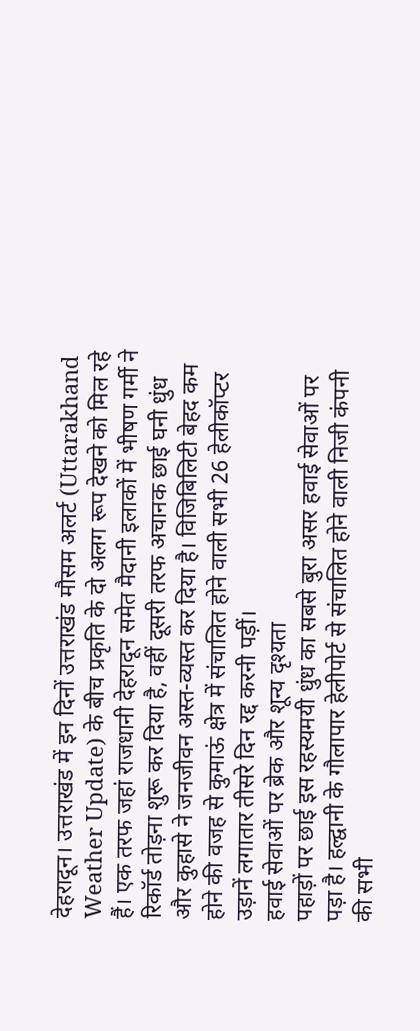देहरादून। उत्तराखंड में इन दिनों उत्तराखंड मौसम अलर्ट (Uttarakhand Weather Update) के बीच प्रकृति के दो अलग रूप देखने को मिल रहे हैं। एक तरफ जहां राजधानी देहरादून समेत मैदानी इलाकों में भीषण गर्मी ने रिकॉर्ड तोड़ना शुरू कर दिया है, वहीं दूसरी तरफ अचानक छाई घनी धुंध और कुहासे ने जनजीवन अस्त-व्यस्त कर दिया है। विजिबिलिटी बेहद कम होने की वजह से कुमाऊं क्षेत्र में संचालित होने वाली सभी 26 हेलीकॉप्टर उड़ानें लगातार तीसरे दिन रद्द करनी पड़ीं।
हवाई सेवाओं पर ब्रेक और शून्य दृश्यता
पहाड़ों पर छाई इस रहस्यमयी धुंध का सबसे बुरा असर हवाई सेवाओं पर पड़ा है। हल्द्वानी के गौलापार हेलीपोर्ट से संचालित होने वाली निजी कंपनी की सभी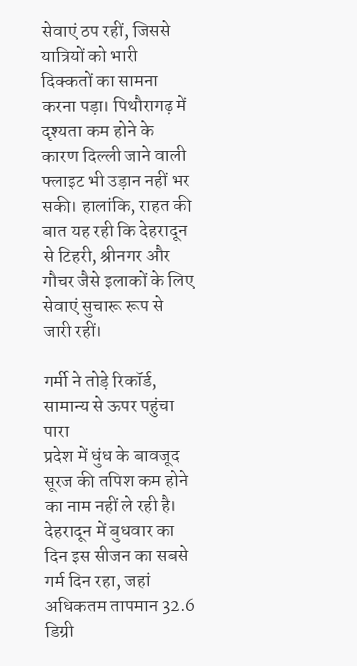सेवाएं ठप रहीं, जिससे यात्रियों को भारी दिक्कतों का सामना करना पड़ा। पिथौरागढ़ में दृश्यता कम होने के कारण दिल्ली जाने वाली फ्लाइट भी उड़ान नहीं भर सकी। हालांकि, राहत की बात यह रही कि देहरादून से टिहरी, श्रीनगर और गौचर जैसे इलाकों के लिए सेवाएं सुचारू रूप से जारी रहीं।

गर्मी ने तोड़े रिकॉर्ड, सामान्य से ऊपर पहुंचा पारा
प्रदेश में धुंध के बावजूद सूरज की तपिश कम होने का नाम नहीं ले रही है। देहरादून में बुधवार का दिन इस सीजन का सबसे गर्म दिन रहा, जहां अधिकतम तापमान 32.6 डिग्री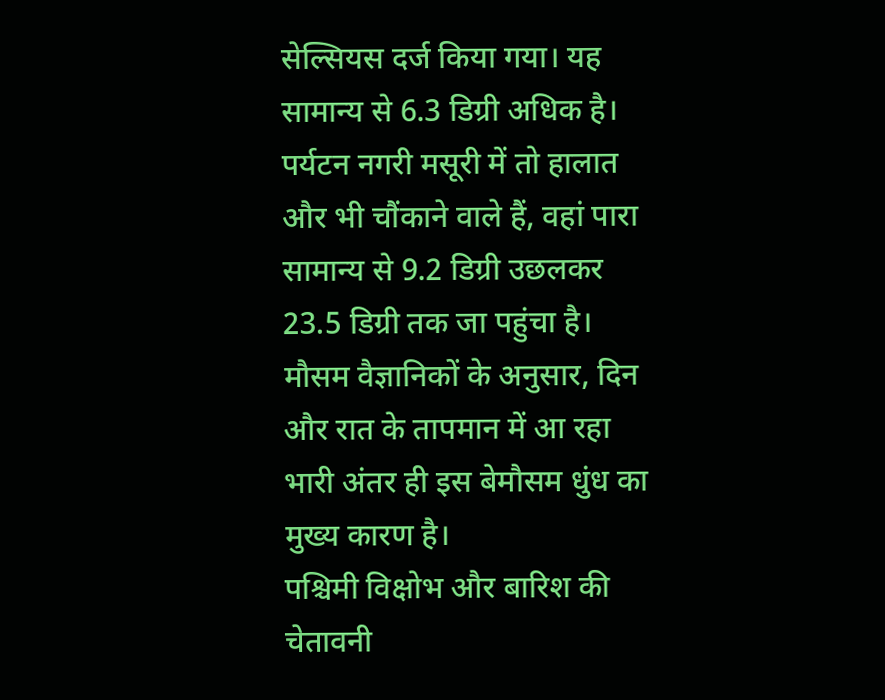सेल्सियस दर्ज किया गया। यह सामान्य से 6.3 डिग्री अधिक है। पर्यटन नगरी मसूरी में तो हालात और भी चौंकाने वाले हैं, वहां पारा सामान्य से 9.2 डिग्री उछलकर 23.5 डिग्री तक जा पहुंचा है। मौसम वैज्ञानिकों के अनुसार, दिन और रात के तापमान में आ रहा भारी अंतर ही इस बेमौसम धुंध का मुख्य कारण है।
पश्चिमी विक्षोभ और बारिश की चेतावनी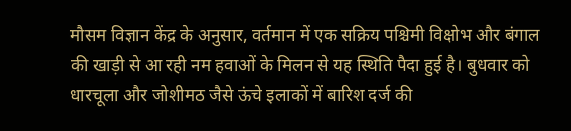मौसम विज्ञान केंद्र के अनुसार, वर्तमान में एक सक्रिय पश्चिमी विक्षोभ और बंगाल की खाड़ी से आ रही नम हवाओं के मिलन से यह स्थिति पैदा हुई है। बुधवार को धारचूला और जोशीमठ जैसे ऊंचे इलाकों में बारिश दर्ज की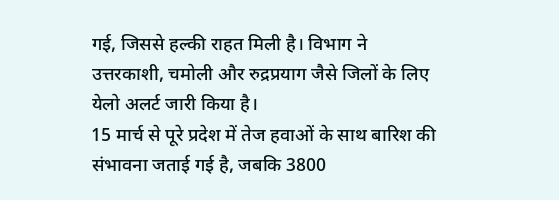गई, जिससे हल्की राहत मिली है। विभाग ने उत्तरकाशी, चमोली और रुद्रप्रयाग जैसे जिलों के लिए येलो अलर्ट जारी किया है।
15 मार्च से पूरे प्रदेश में तेज हवाओं के साथ बारिश की संभावना जताई गई है, जबकि 3800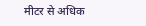मीटर से अधिक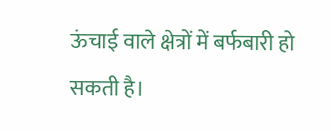ऊंचाई वाले क्षेत्रों में बर्फबारी हो सकती है।